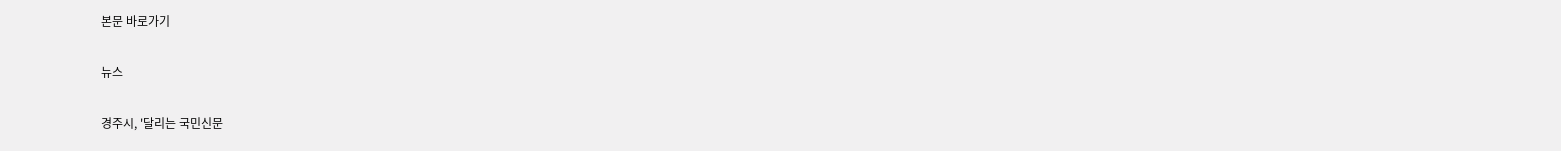본문 바로가기

뉴스

경주시, '달리는 국민신문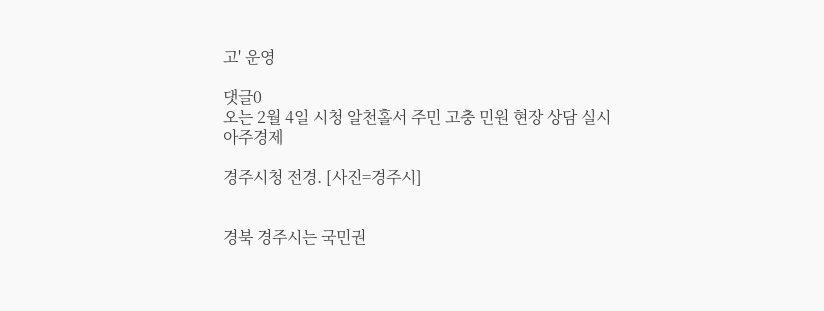고' 운영

댓글0
오는 2월 4일 시청 알천홀서 주민 고충 민원 현장 상담 실시
아주경제

경주시청 전경. [사진=경주시]


경북 경주시는 국민권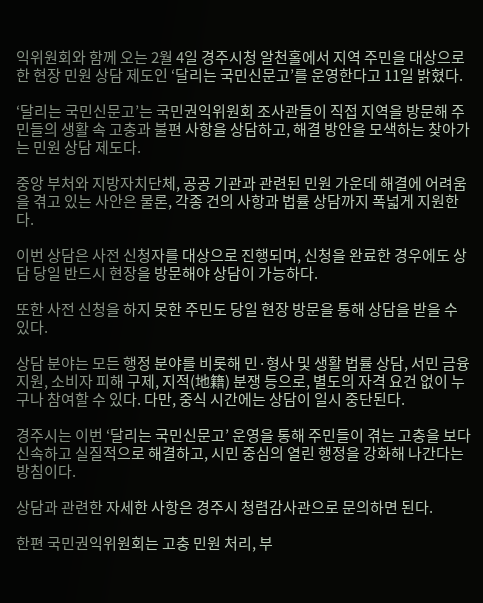익위원회와 함께 오는 2월 4일 경주시청 알천홀에서 지역 주민을 대상으로 한 현장 민원 상담 제도인 ‘달리는 국민신문고’를 운영한다고 11일 밝혔다.

‘달리는 국민신문고’는 국민권익위원회 조사관들이 직접 지역을 방문해 주민들의 생활 속 고충과 불편 사항을 상담하고, 해결 방안을 모색하는 찾아가는 민원 상담 제도다.

중앙 부처와 지방자치단체, 공공 기관과 관련된 민원 가운데 해결에 어려움을 겪고 있는 사안은 물론, 각종 건의 사항과 법률 상담까지 폭넓게 지원한다.

이번 상담은 사전 신청자를 대상으로 진행되며, 신청을 완료한 경우에도 상담 당일 반드시 현장을 방문해야 상담이 가능하다.

또한 사전 신청을 하지 못한 주민도 당일 현장 방문을 통해 상담을 받을 수 있다.

상담 분야는 모든 행정 분야를 비롯해 민·형사 및 생활 법률 상담, 서민 금융 지원, 소비자 피해 구제, 지적(地籍) 분쟁 등으로, 별도의 자격 요건 없이 누구나 참여할 수 있다. 다만, 중식 시간에는 상담이 일시 중단된다.

경주시는 이번 ‘달리는 국민신문고’ 운영을 통해 주민들이 겪는 고충을 보다 신속하고 실질적으로 해결하고, 시민 중심의 열린 행정을 강화해 나간다는 방침이다.

상담과 관련한 자세한 사항은 경주시 청렴감사관으로 문의하면 된다.

한편 국민권익위원회는 고충 민원 처리, 부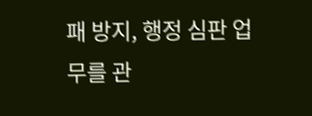패 방지, 행정 심판 업무를 관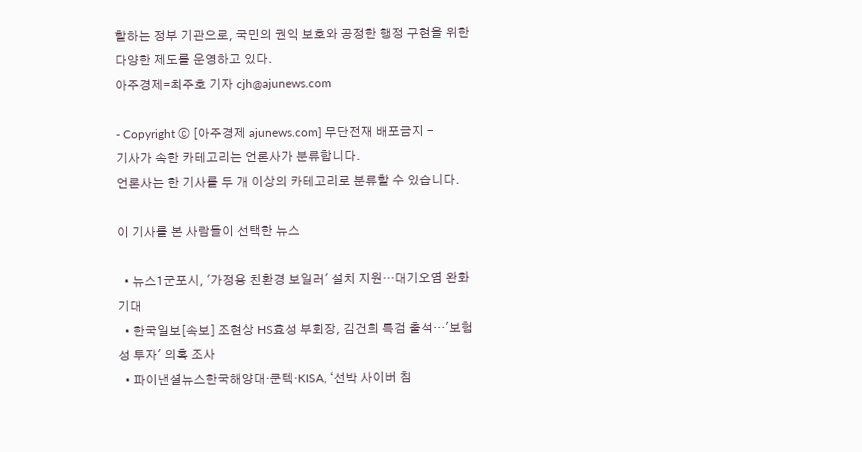할하는 정부 기관으로, 국민의 권익 보호와 공정한 행정 구현을 위한 다양한 제도를 운영하고 있다.
아주경제=최주호 기자 cjh@ajunews.com

- Copyright ⓒ [아주경제 ajunews.com] 무단전재 배포금지 -
기사가 속한 카테고리는 언론사가 분류합니다.
언론사는 한 기사를 두 개 이상의 카테고리로 분류할 수 있습니다.

이 기사를 본 사람들이 선택한 뉴스

  • 뉴스1군포시, '가정용 친환경 보일러' 설치 지원…대기오염 완화 기대
  • 한국일보[속보] 조현상 HS효성 부회장, 김건희 특검 출석…'보험성 투자' 의혹 조사
  • 파이낸셜뉴스한국해양대·쿤텍·KISA, ‘선박 사이버 침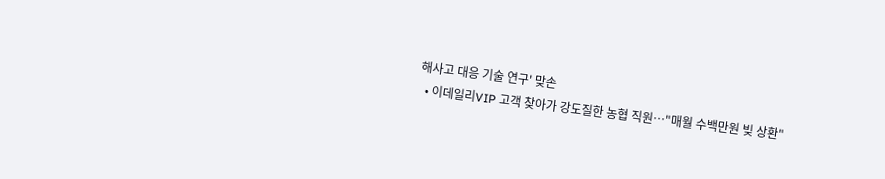해사고 대응 기술 연구' 맞손
  • 이데일리VIP 고객 찾아가 강도질한 농협 직원…"매월 수백만원 빚 상환"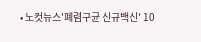• 노컷뉴스'폐렴구균 신규백신' 10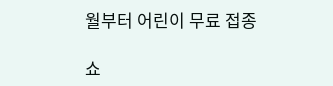월부터 어린이 무료 접종

쇼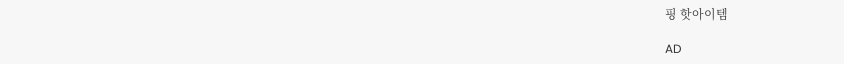핑 핫아이템

AD